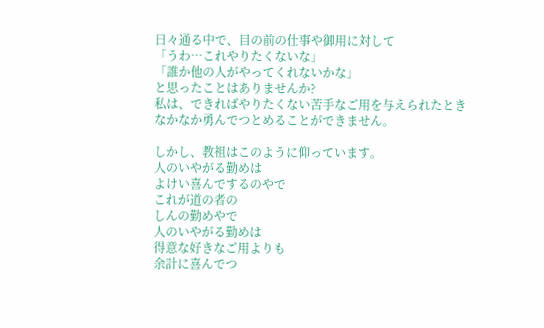日々通る中で、目の前の仕事や御用に対して
「うわ…これやりたくないな」
「誰か他の人がやってくれないかな」
と思ったことはありませんか?
私は、できればやりたくない苦手なご用を与えられたとき
なかなか勇んでつとめることができません。

しかし、教祖はこのように仰っています。
人のいやがる勤めは
よけい喜んでするのやで
これが道の者の
しんの勤めやで
人のいやがる勤めは
得意な好きなご用よりも
余計に喜んでつ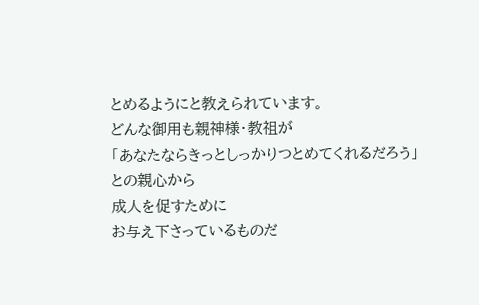とめるようにと教えられています。
どんな御用も親神様・教祖が
「あなたならきっとしっかりつとめてくれるだろう」
との親心から
成人を促すために
お与え下さっているものだ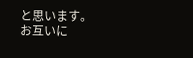と思います。
お互いに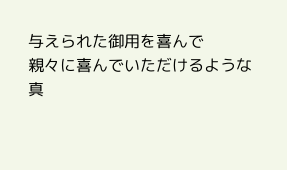与えられた御用を喜んで
親々に喜んでいただけるような
真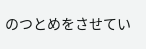のつとめをさせてい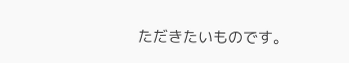ただきたいものです。